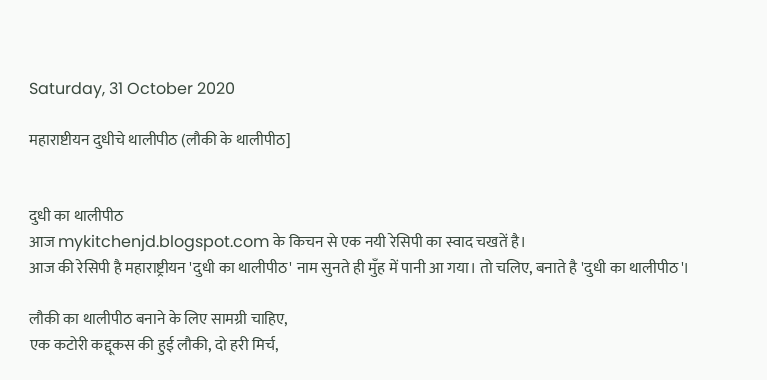Saturday, 31 October 2020

महाराष्टीयन दुधीचे थालीपीठ (लौकी के थालीपीठ]


दुधी का थालीपीठ
आज mykitchenjd.blogspot.com के किचन से एक नयी रेसिपी का स्वाद चखतें है।
आज की रेसिपी है महाराष्ट्रीयन 'दुधी का थालीपीठ' नाम सुनते ही मुँह में पानी आ गया। तो चलिए, बनाते है 'दुधी का थालीपीठ'।

लौकी का थालीपीठ बनाने के लिए सामग्री चाहिए,
एक कटोरी कद्दूकस की हुई लौकी, दो हरी मिर्च,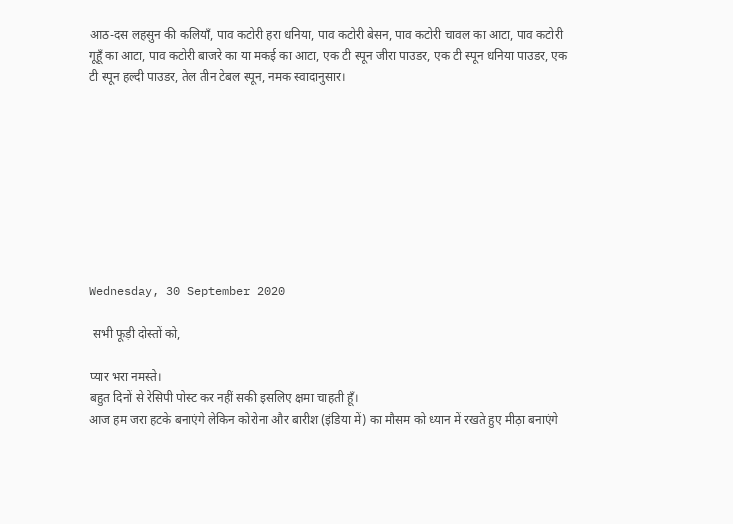आठ-दस लहसुन की कलियाँ, पाव कटोरी हरा धनिया, पाव कटोरी बेसन, पाव कटोरी चावल का आटा, पाव कटोरी गूहूँ का आटा, पाव कटोरी बाजरे का या मकई का आटा, एक टी स्पून जीरा पाउडर, एक टी स्पून धनिया पाउडर, एक टी स्पून हल्दी पाउडर, तेल तीन टेबल स्पून, नमक स्वादानुसार।









Wednesday, 30 September 2020

 सभी फूड़ी दोस्तों को,

प्यार भरा नमस्ते।
बहुत दिनों से रेसिपी पोस्ट कर नहीं सकी इसलिए क्षमा चाहती हूँ।
आज हम जरा हटके बनाएंगे लेकिन कोरोना और बारीश (इंडिया में) का मौसम को ध्यान में रखते हुए मीठ़ा बनाएंगे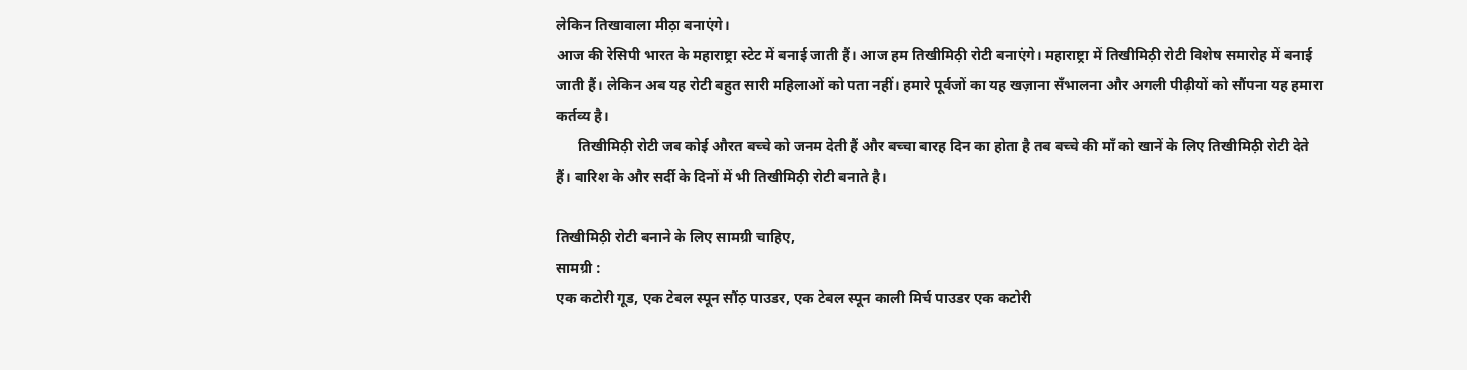लेकिन तिखावाला मीठ़ा बनाएंगे।
आज की रेसिपी भारत के महाराष्ट्रा स्टेट में बनाई जाती हैं। आज हम तिखीमिठ़ी रोटी बनाएंगे। महाराष्ट्रा में तिखीमिठ़ी रोटी विशेष समारोह में बनाई जाती हैं। लेकिन अब यह रोटी बहुत सारी महिलाओं को पता नहीं। हमारे पूर्वजों का यह खज़ाना सँभालना और अगली पीढ़ीयों को सौंपना यह हमारा कर्तव्य है।
      तिखीमिठ़ी रोटी जब कोई औरत बच्चे को जनम देती हैं और बच्चा बारह दिन का होता है तब बच्चे की माँ को खानें के लिए तिखीमिठ़ी रोटी देते हैं। बारिश के और सर्दी के दिनों में भी तिखीमिठ़ी रोटी बनाते है।

तिखीमिठ़ी रोटी बनाने के लिए सामग्री चाहिए,
सामग्री :
एक कटोरी गूड, एक टेबल स्पून सौंठ़ पाउडर, एक टेबल स्पून काली मिर्च पाउडर एक कटोरी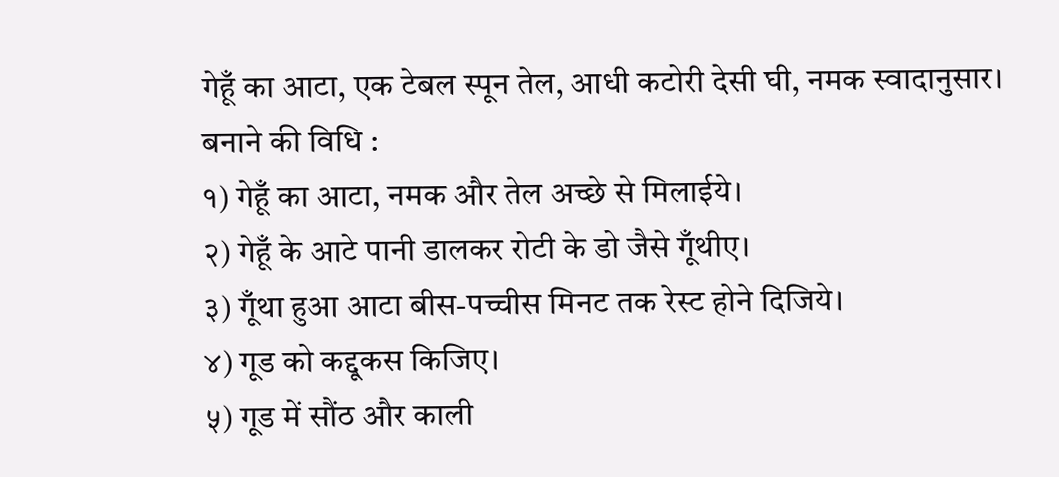गेहूँ का आटा, एक टेबल स्पून तेल, आधी कटोरी देसी घी, नमक स्वादानुसार।
बनाने की विधि :
१) गेहूँ का आटा, नमक और तेल अच्छे से मिलाईये।
२) गेहूँ के आटे पानी डालकर रोटी के डो जैसे गूँथीए।
३) गूँथा हुआ आटा बीस-पच्चीस मिनट तक रेस्ट होने दिजिये।
४) गूड को कद्दूकस किजिए।
५) गूड में सौंठ और काली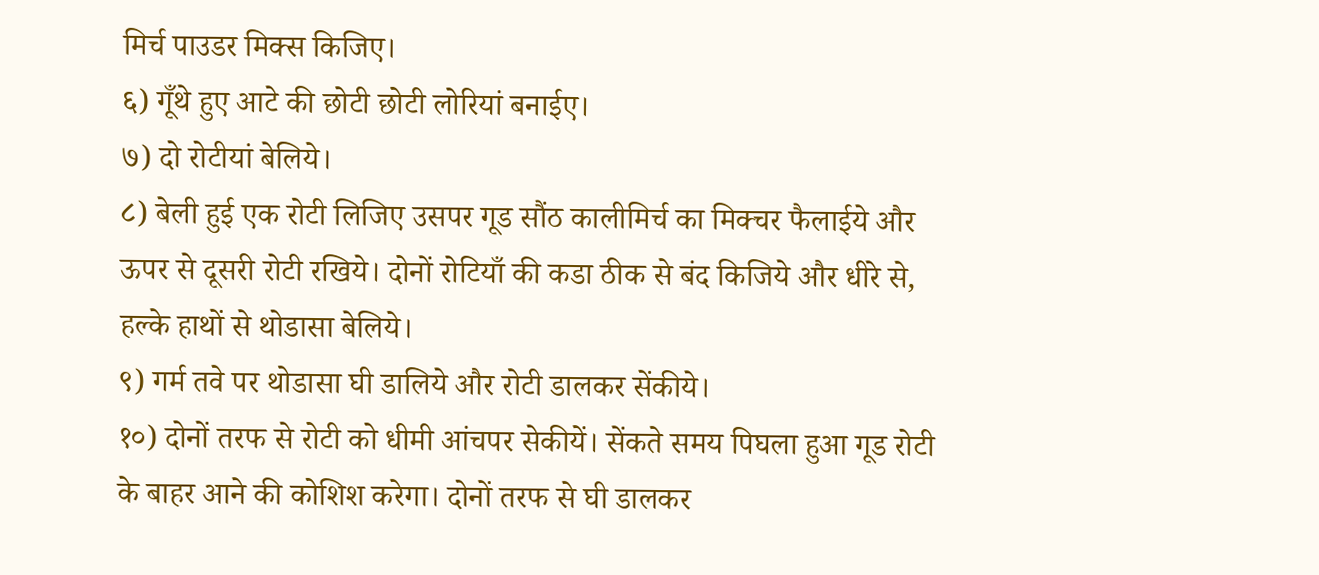मिर्च पाउडर मिक्स किजिए।
६) गूँथे हुए आटे की छोटी छोटी लोरियां बनाईए।
७) दो रोटीयां बेलिये।
८) बेली हुई एक रोटी लिजिए उसपर गूड सौंठ कालीमिर्च का मिक्चर फैलाईये और ऊपर से दूसरी रोटी रखिये। दोनों रोटियाँ की कडा ठीक से बंद किजिये और धीरे से, हल्के हाथों से थोडासा बेलिये।
९) गर्म तवे पर थोडासा घी डालिये और रोटी डालकर सेंकीये।
१०) दोनों तरफ से रोटी को धीमी आंचपर सेकीयें। सेंकते समय पिघला हुआ गूड रोटी के बाहर आने की कोशिश करेगा। दोनों तरफ से घी डालकर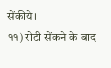सेंकीये।
११) रोटी सेंकने के बाद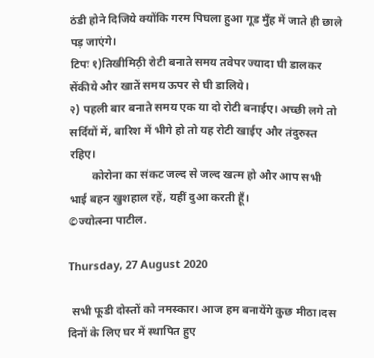ठंडी होने दिजिये क्योंकि गरम पिघला हुआ गूड मुँह में जाते ही छाले पड़ जाएंगे।
टिपः १)तिखीमिठ़ी रोटी बनाते समय तवेपर ज्यादा घी डालकर सेंकीये और खातें समय ऊपर से घी डालिये।
२) पहली बार बनाते समय एक या दो रोटी बनाईए। अच्छी लगे तो सर्दियों में, बारिश में भीगे हो तो यह रोटी खाईए और तंदुरुस्त रहिए।
        कोरोना का संकट जल्द से जल्द खत्म हो और आप सभी भाई बहन खुशहाल रहें, यहीं दुआ करती हूँ।
©ज्योत्स्ना पाटील.

Thursday, 27 August 2020

 सभी फूडी दोस्तों को नमस्कार। आज हम बनायेंगे कुछ मीठा।दस दिनों के लिए घर में स्थापित हुए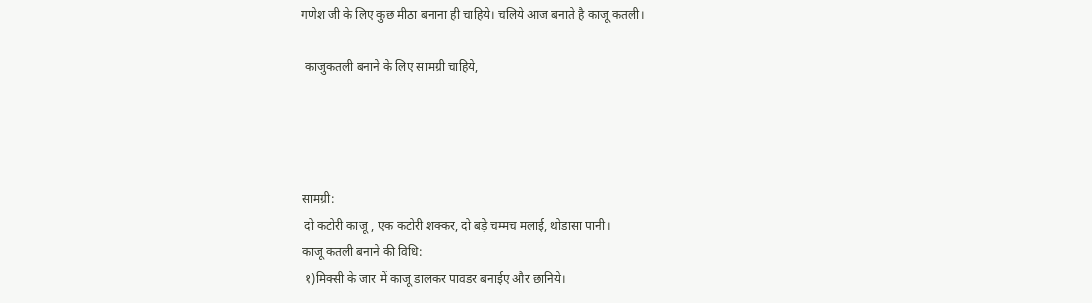गणेश जी के लिए कुछ मीठा बनाना ही चाहिये। चलिये आज बनाते है काजू कतली।

 काजुकतली बनाने के लिए सामग्री चाहिये,




सामग्री:
 दो कटोरी काजू , एक कटोरी शक्कर, दो बड़े चम्मच मलाई, थोडासा पानी।
काजू कतली बनाने की विधि:
 १)मिक्सी के जार में काजू डालकर पावडर बनाईए और छानिये।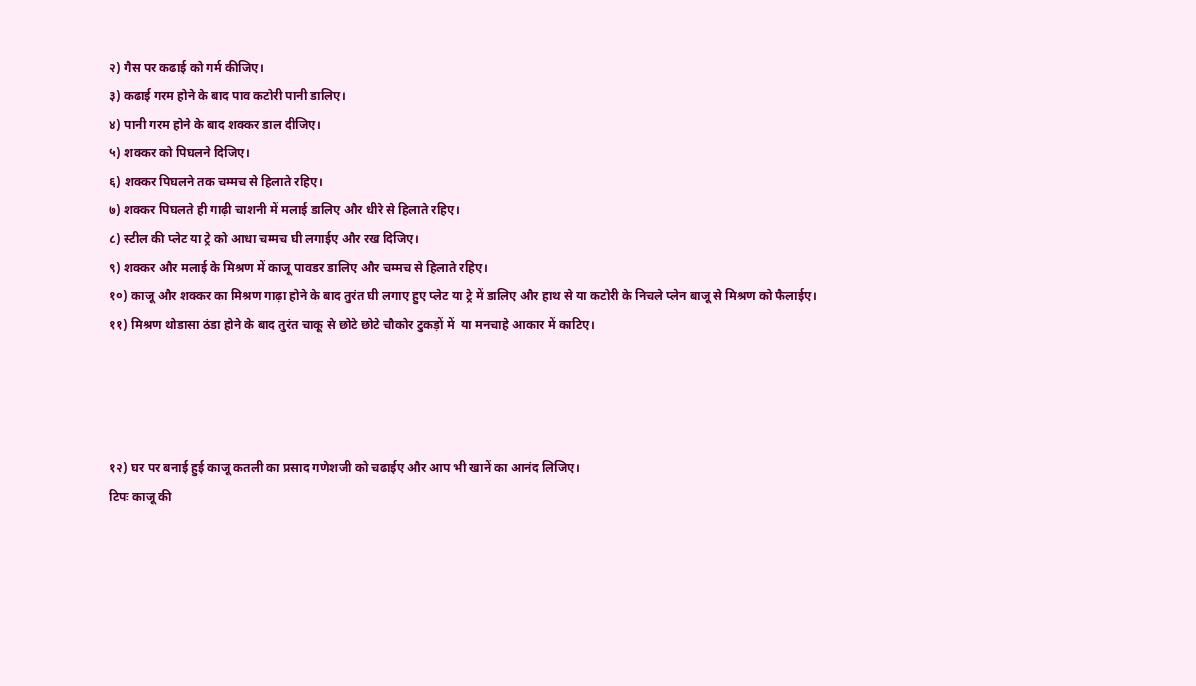२) गैस पर कढाई को गर्म कीजिए।
३) कढाई गरम होने के बाद पाव कटोरी पानी डालिए।
४) पानी गरम होने के बाद शक्कर डाल दीजिए।
५) शक्कर को पिघलने दिजिए।
६) शक्कर पिघलने तक चम्मच से हिलाते रहिए।
७) शक्कर पिघलते ही गाढ़ी चाशनी में मलाई डालिए और धीरे से हिलाते रहिए।
८) स्टील की प्लेट या ट्रे को आधा चम्मच घी लगाईए और रख दिजिए।
९) शक्कर और मलाई के मिश्रण में काजू पावडर डालिए और चम्मच से हिलाते रहिए।
१०) काजू और शक्कर का मिश्रण गाढ़ा होने के बाद तुरंत घी लगाए हुए प्लेट या ट्रे में डालिए और हाथ से या कटोरी के निचले प्लेन बाजू से मिश्रण को फैलाईए।
११) मिश्रण थोडासा ठंडा होने के बाद तुरंत चाकू से छोटे छोटे चौकोर टुकड़ों में  या मनचाहे आकार में काटिए।




१२) घर पर बनाई हुई काजू कतली का प्रसाद गणेशजी को चढाईए और आप भी खानें का आनंद लिजिए।
टिपः काजू की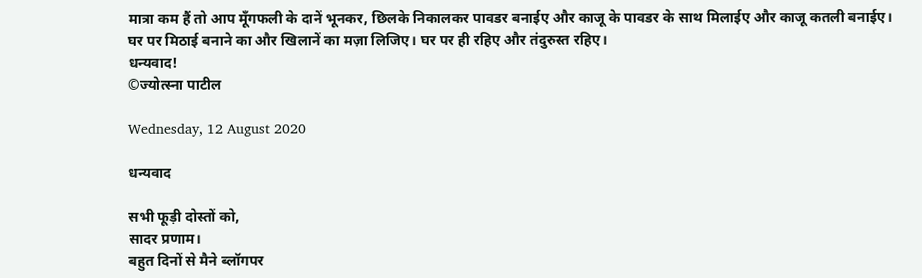मात्रा कम हैं तो आप मूँगफली के दानें भूनकर, छिलके निकालकर पावडर बनाईए और काजू के पावडर के साथ मिलाईए और काजू कतली बनाईए।
घर पर मिठाई बनाने का और खिलानें का मज़ा लिजिए। घर पर ही रहिए और तंदुरुस्त रहिए।
धन्यवाद!
©ज्योत्स्ना पाटील

Wednesday, 12 August 2020

धन्यवाद

सभी फूड़ी दोस्तों को,
सादर प्रणाम।
बहुत दिनों से मैने ब्लॉगपर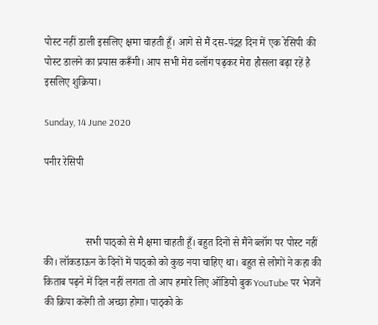पोस्ट नहीं डाली इसलिए क्षमा चाहती हूँ। आगे से मैं दस-पंद्रह दिन में एक रेसिपी की पोस्ट डालने का प्रयास करूँगी। आप सभी मेरा ब्लॉग पढ़कर मेरा हौसला बढ़ा रहें है इसलिए शुक्रिया।

Sunday, 14 June 2020

पनीर रेसिपी



                सभी पाठ्को से मै क्षमा चाहती हूँ। बहुत दिनों से मैंने ब्लॉग पर पोस्ट नहीं की। लॉकडाऊन के दिनों में पाठ्को को कुछ नया चाहिए था। बहुत से लोगों ने कहा की किताब पढ़ने में दिल नहीं लगता तो आप हमारे लिए ऑडियो बुक YouTube पर भेजनें की क्रिपा करेंगी तो अच्छा होगा। पाठ्को के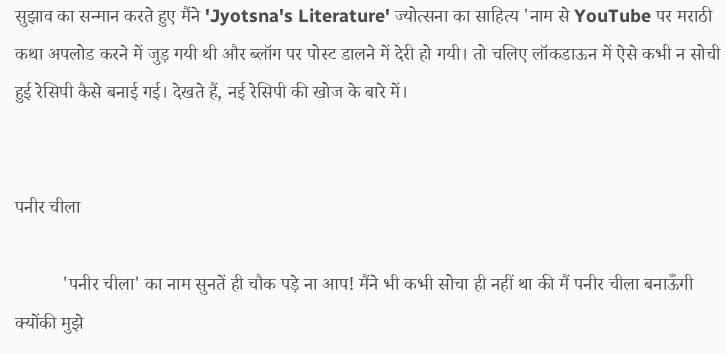सुझाव का सन्मान करते हुए मैंने 'Jyotsna's Literature' ज्योत्सना का साहित्य 'नाम से YouTube पर मराठी कथा अपलोड करने में जुड़ गयी थी और ब्लॉग पर पोस्ट डालने में देरी हो गयी। तो चलिए लॉकडाऊन में ऐसे कभी न सोची हुई रेसिपी कैसे बनाई गई। देखते हैं, नई रेसिपी की खोज के बारे में।


पनीर चीला

          'पनीर चीला' का नाम सुनतें ही चौक पड़े ना आप! मैंने भी कभी सोचा ही नहीं था की मैं पनीर चीला बनाऊँगी क्योंकी मुझे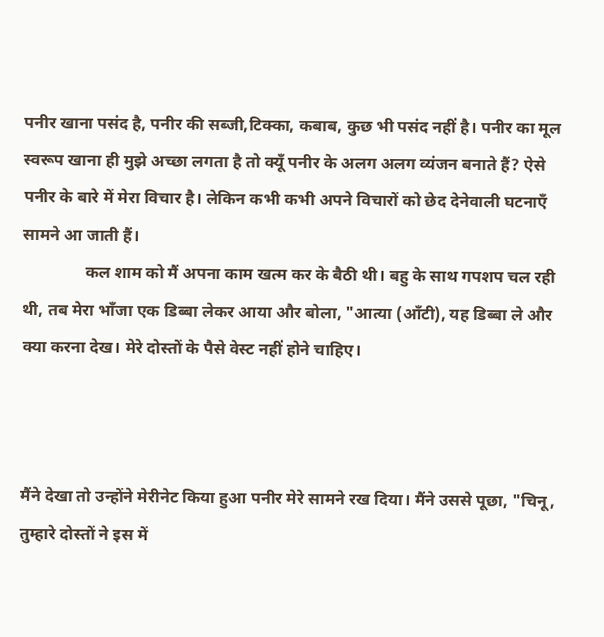पनीर खाना पसंद है, पनीर की सब्जी,टिक्का, कबाब, कुछ भी पसंद नहीं है। पनीर का मूल स्वरूप खाना ही मुझे अच्छा लगता है तो क्यूँ पनीर के अलग अलग व्यंजन बनाते हैं? ऐसे पनीर के बारे में मेरा विचार है। लेकिन कभी कभी अपने विचारों को छेद देनेवाली घटनाएँ सामने आ जाती हैं।
               कल शाम को मैं अपना काम खत्म कर के बैठी थी। बहु के साथ गपशप चल रही थी, तब मेरा भाँजा एक डिब्बा लेकर आया और बोला, "आत्या (आँटी), यह डिब्बा ले और क्या करना देख। मेरे दोस्तों के पैसे वेस्ट नहीं होने चाहिए।



मैंने देखा तो उन्होंने मेरीनेट किया हुआ पनीर मेरे सामने रख दिया। मैंने उससे पूछा, "चिनू, तुम्हारे दोस्तों ने इस में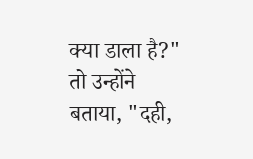क्या डाला है?" तो उन्होंने बताया, "दही,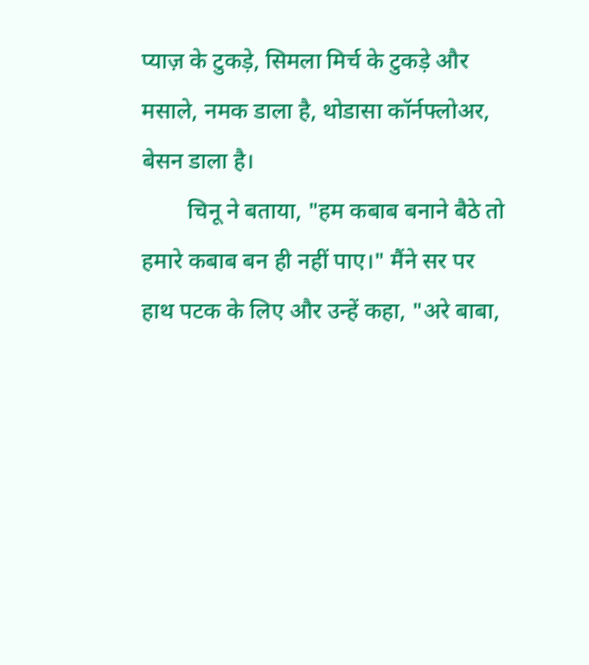प्याज़ के टुकड़े, सिमला मिर्च के टुकड़े और मसाले, नमक डाला है, थोडासा कॉर्नफ्लोअर, बेसन डाला है।
        चिनू ने बताया, "हम कबाब बनाने बैठे तो हमारे कबाब बन ही नहीं पाए।" मैंने सर पर हाथ पटक के लिए और उन्हें कहा, "अरे बाबा,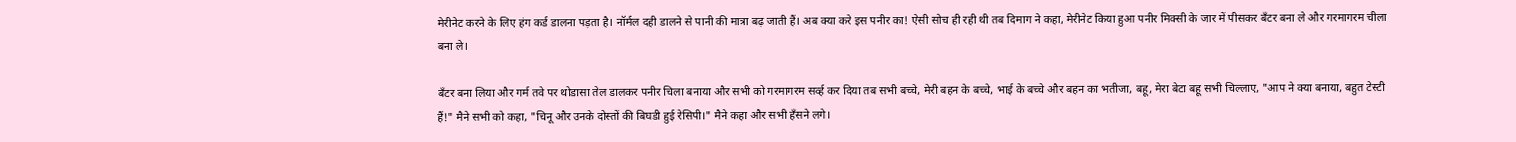मेरीनेट करने के लिए हंग कर्ड डालना पड़ता है। नॉर्मल दही डालने से पानी की मात्रा बढ़ जाती हैं। अब क्या करे इस पनीर का! ऐसी सोच ही रही थी तब दिमाग ने कहा, मेरीनेट किया हुआ पनीर मिक्सी के जार में पीसकर बँटर बना ले और गरमागरम चीला बना ले।

बँटर बना लिया और गर्म तवे पर थोडासा तेल डालकर पनीर चिला बनाया और सभी को गरमागरम सर्व्ह कर दिया तब सभी बच्चे, मेरी बहन के बच्चे, भाई के बच्चे और बहन का भतीजा, बहू, मेरा बेटा बहू सभी चिल्लाए, "आप ने क्या बनाया, बहुत टेस्टी हैं!" मैने सभी को कहा, "चिनू और उनके दोस्तों की बिघडी हुई रेसिपी।" मैने कहा और सभी हँसने लगे।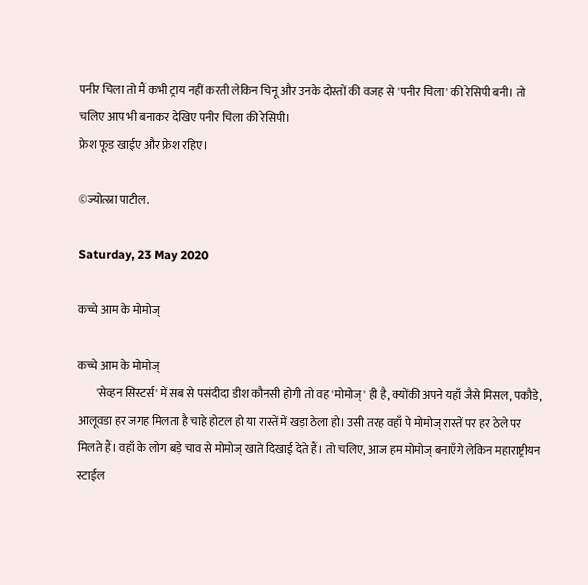पनीर चिला तो मैं कभी ट्राय नहीं करती लेकिन चिनू और उनके दोस्तों की वजह से 'पनीर चिला' की रेसिपी बनी। तो चलिए आप भी बनाकर देखिए पनीर चिला की रेसिपी।
फ्रेश फूड खाईए और फ्रेश रहिए।

©ज्योत्स्ना पाटील.

Saturday, 23 May 2020

कच्चे आम के मोमोज्

कच्चे आम के मोमोज्
        'सेव्हन सिस्टर्स' में सब से पसंदीदा डीश कौनसी होगी तो वह 'मोमोज्' ही है, क्योंकी अपने यहाँ जैसे मिसल, पकौडे, आलूवडा हर जगह मिलता है चाहे होटल हो या रास्तें में खड़ा ठेला हो। उसी तरह वहाँ पे मोमोज् रास्तें पर हर ठेले पर मिलते हैं। वहाँ के लोग बड़े चाव से मोमोज् खाते दिखाई देते हैं। तो चलिए, आज हम मोमोज् बनाएँगे लेकिन महाराष्ट्रीयन स्टाईल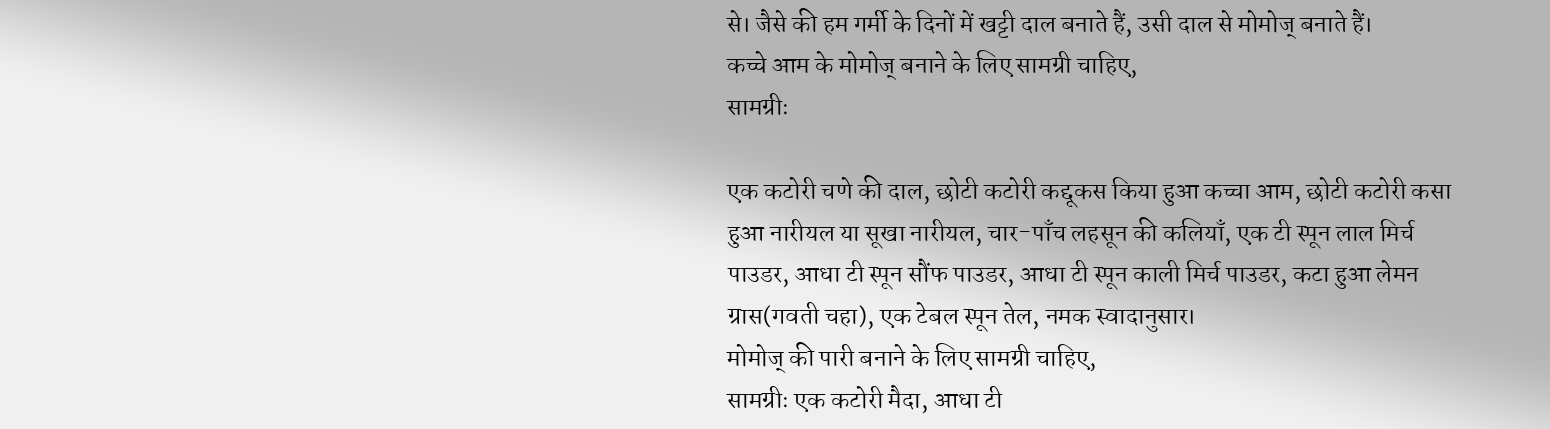से। जैसे की हम गर्मी के दिनों में खट्टी दाल बनाते हैं, उसी दाल से मोमोज् बनाते हैं।
कच्चे आम के मोमोज् बनाने के लिए सामग्री चाहिए,
सामग्रीः

एक कटोरी चणे की दाल, छोटी कटोरी कद्दूकस किया हुआ कच्चा आम, छोटी कटोरी कसा हुआ नारीयल या सूखा नारीयल, चार-पाँच लहसून की कलियाँ, एक टी स्पून लाल मिर्च पाउडर, आधा टी स्पून सौंफ पाउडर, आधा टी स्पून काली मिर्च पाउडर, कटा हुआ लेमन ग्रास(गवती चहा), एक टेबल स्पून तेल, नमक स्वादानुसार।
मोमोज् की पारी बनाने के लिए सामग्री चाहिए,
सामग्रीः एक कटोरी मैदा, आधा टी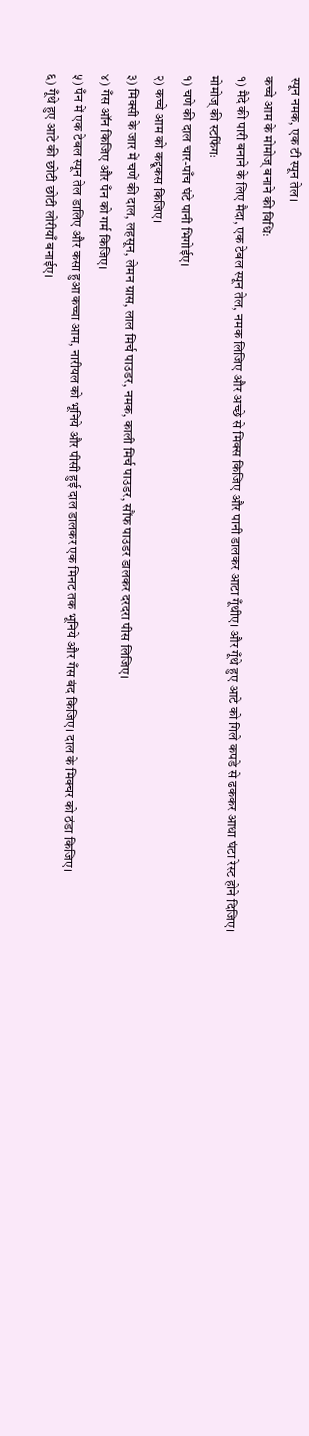स्पून नमक, एक टी स्पून तेल।
कच्चे आम के मोमोज् बनाने की विधिः
१) मैदे की पारी बनाने के लिए मैदा, एक टेबल स्पून तेल, नमक लिजिए और अच्छे से मिक्स किजिए और पानी डालकर आटा गूँथीए। और गूँथे हुए आटे को गिले कपडे से ढककर आधा घंटा रेस्ट होने दिजिए।
मोमोज् की स्टफिंगः
१) चणे की दाल चार-पाँच घंटे पानी भिगोईए।
२) कच्चे आम को कद्दूकस किजिए।
३) मिक्सी के जार में चणें की दाल, लहसून, लेमन ग्रास, लाल मिर्च पाउडर, नमक, काली मिर्च पाउडर, सौंफ पाउडर डालकर दरदरा पीस लिजिए।
४) गँस ऑन किजिए और पँन को गर्म किजिए।
५) पँन में एक टेबल स्पून तेल डालिए और कसा हुआ कच्चा आम, नारीयल को भूनिये और पीसी हुई दाल डालकर एक मिनट तक भूनिये और गँस बंद किजिए। दाल के मिक्चर को ठंडा किजिए।
६) गूँथे हुए आटे की छोटी छोटी लोरीयाँ बनाईए।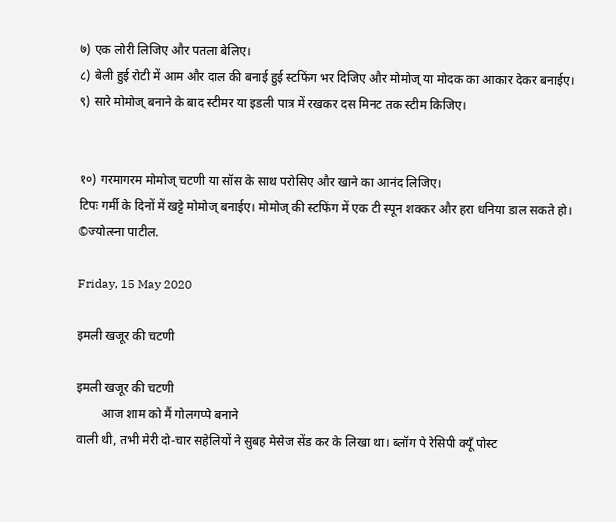७) एक लोरी लिजिए और पतला बेलिए।
८) बेली हुई रोटी में आम और दाल की बनाई हुई स्टफिंग भर दिजिए और मोमोज् या मोदक का आकार देकर बनाईए।
९) सारे मोमोज् बनाने के बाद स्टीमर या इडली पात्र में रखकर दस मिनट तक स्टीम किजिए।


१०) गरमागरम मोमोज् चटणी या सॉस के साथ परोसिए और खाने का आनंद लिजिए।
टिपः गर्मी के दिनों में खट्टे मोमोज् बनाईए। मोमोज् की स्टफिंग में एक टी स्पून शक्कर और हरा धनिया डाल सकते हो।
©ज्योत्स्ना पाटील.

Friday, 15 May 2020

इमली खजूर की चटणी

इमली खजूर की चटणी
        आज शाम को मैं गोलगप्पे बनाने
वाली थी, तभी मेरी दो-चार सहेलियों ने सुबह मेसेज सेंड कर के लिखा था। ब्लॉग पे रेसिपी क्यूँ पोस्ट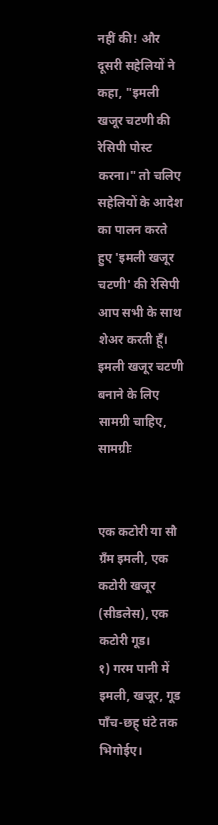नहीं की! और दूसरी सहेलियों ने कहा, "इमली खजूर चटणी की रेसिपी पोस्ट करना।" तो चलिए सहेलियों के आदेश का पालन करते हुए 'इमली खजूर चटणी' की रेसिपी आप सभी के साथ शेअर करती हूँ।
इमली खजूर चटणी बनाने के लिए सामग्री चाहिए,
सामग्रीः


एक कटोरी या सौ ग्रँम इमली, एक कटोरी खजूर (सीडलेस), एक कटोरी गूड।
१) गरम पानी में इमली, खजूर, गूड पाँच-छह् घंटे तक भिगोईए।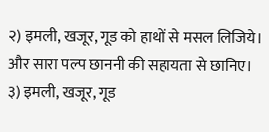२) इमली, खजूर, गूड को हाथों से मसल लिजिये।
और सारा पल्प छाननी की सहायता से छानिए।
३) इमली, खजूर, गूड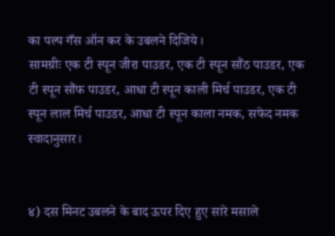का पल्प गँस ऑन कर के उबलने दिजिये।
सामग्रीः एक टी स्पून जीरा पाउडर, एक टी स्पून सौंठ पाउडर, एक टी स्पून सौंफ पाउडर, आधा टी स्पून काली मिर्च पाउडर, एक टी स्पून लाल मिर्च पाउडर, आधा टी स्पून काला नमक, सफेद नमक स्वादानुसार।


४) दस मिनट उबलने के बाद ऊपर दिए हुए सारे मसाले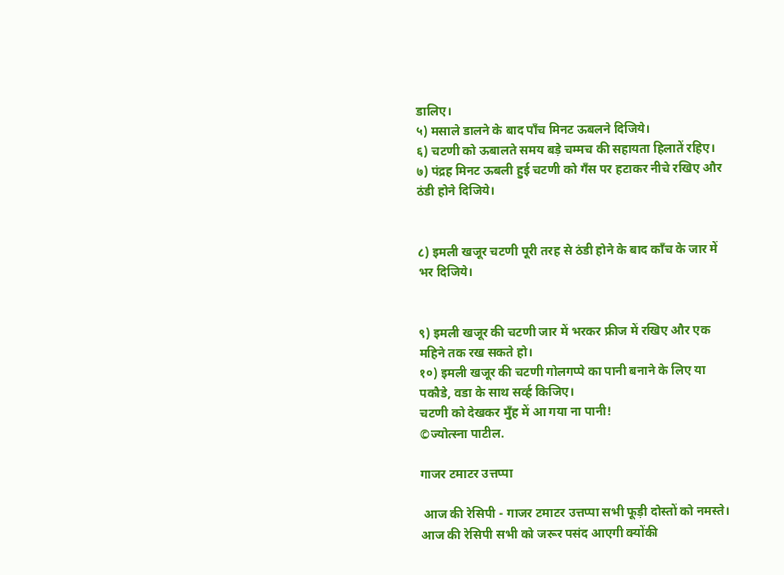डालिए।
५) मसाले डालने के बाद पाँच मिनट ऊबलने दिजिये।
६) चटणी को ऊबालते समय बड़े चम्मच की सहायता हिलातें रहिए।
७) पंद्रह मिनट ऊबली हुई चटणी को गँस पर हटाकर नीचे रखिए और ठंडी होने दिजिये।


८) इमली खजूर चटणी पूरी तरह से ठंडी होने के बाद काँच के जार में भर दिजिये।


९) इमली खजूर की चटणी जार में भरकर फ्रीज में रखिए और एक महिने तक रख सकते हो।
१०) इमली खजूर की चटणी गोलगप्पे का पानी बनाने के लिए या पकौडे, वडा के साथ सर्व्ह किजिए।
चटणी को देखकर मुँह में आ गया ना पानी!
©ज्योत्स्ना पाटील.

गाजर टमाटर उत्तप्पा

 आज की रेसिपी - गाजर टमाटर उत्तप्पा सभी फूड़ी दोस्तों को नमस्ते। आज की रेसिपी सभी को जरूर पसंद आएगी क्योंकी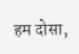हम दोसा,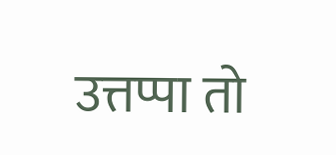उत्तप्पा तो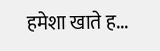हमेशा खाते ह...